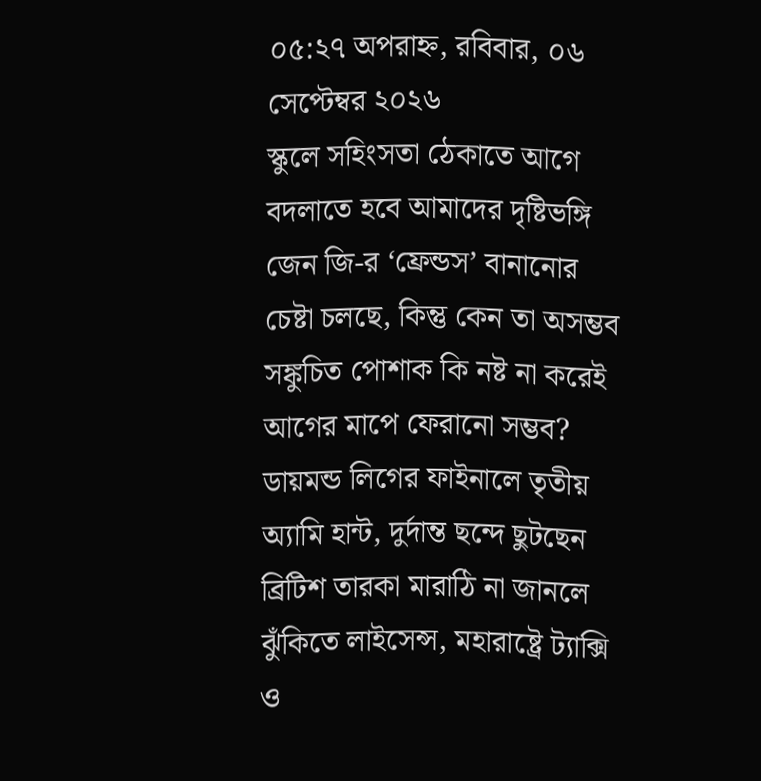০৫:২৭ অপরাহ্ন, রবিবার, ০৬ সেপ্টেম্বর ২০২৬
স্কুলে সহিংসতা ঠেকাতে আগে বদলাতে হবে আমাদের দৃষ্টিভঙ্গি জেন জি-র ‘ফ্রেন্ডস’ বানানোর চেষ্টা চলছে, কিন্তু কেন তা অসম্ভব সঙ্কুচিত পোশাক কি নষ্ট না করেই আগের মাপে ফেরানো সম্ভব? ডায়মন্ড লিগের ফাইনালে তৃতীয় অ্যামি হান্ট, দুর্দান্ত ছন্দে ছুটছেন ব্রিটিশ তারকা মারাঠি না জানলে ঝুঁকিতে লাইসেন্স, মহারাষ্ট্রে ট্যাক্সি ও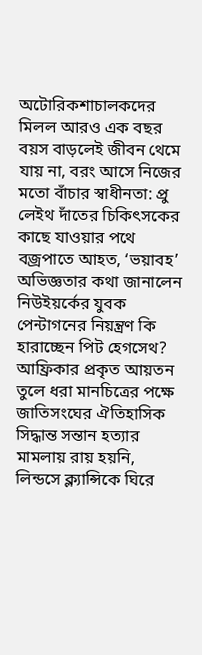অটোরিকশাচালকদের মিলল আরও এক বছর বয়স বাড়লেই জীবন থেমে যায় না, বরং আসে নিজের মতো বাঁচার স্বাধীনতা: প্রু লেইথ দাঁতের চিকিৎসকের কাছে যাওয়ার পথে বজ্রপাতে আহত, ‘ভয়াবহ’ অভিজ্ঞতার কথা জানালেন নিউইয়র্কের যুবক পেন্টাগনের নিয়ন্ত্রণ কি হারাচ্ছেন পিট হেগসেথ? আফ্রিকার প্রকৃত আয়তন তুলে ধরা মানচিত্রের পক্ষে জাতিসংঘের ঐতিহাসিক সিদ্ধান্ত সন্তান হত্যার মামলায় রায় হয়নি, লিন্ডসে ক্ল্যান্সিকে ঘিরে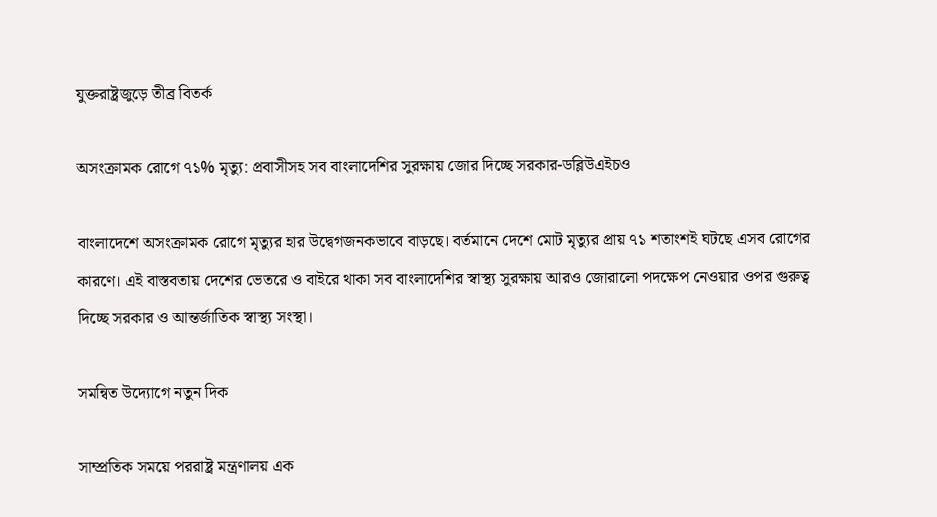যুক্তরাষ্ট্রজুড়ে তীব্র বিতর্ক

অসংক্রামক রোগে ৭১% মৃত্যু: প্রবাসীসহ সব বাংলাদেশির সুরক্ষায় জোর দিচ্ছে সরকার-ডব্লিউএইচও

বাংলাদেশে অসংক্রামক রোগে মৃত্যুর হার উদ্বেগজনকভাবে বাড়ছে। বর্তমানে দেশে মোট মৃত্যুর প্রায় ৭১ শতাংশই ঘটছে এসব রোগের কারণে। এই বাস্তবতায় দেশের ভেতরে ও বাইরে থাকা সব বাংলাদেশির স্বাস্থ্য সুরক্ষায় আরও জোরালো পদক্ষেপ নেওয়ার ওপর গুরুত্ব দিচ্ছে সরকার ও আন্তর্জাতিক স্বাস্থ্য সংস্থা।

সমন্বিত উদ্যোগে নতুন দিক

সাম্প্রতিক সময়ে পররাষ্ট্র মন্ত্রণালয় এক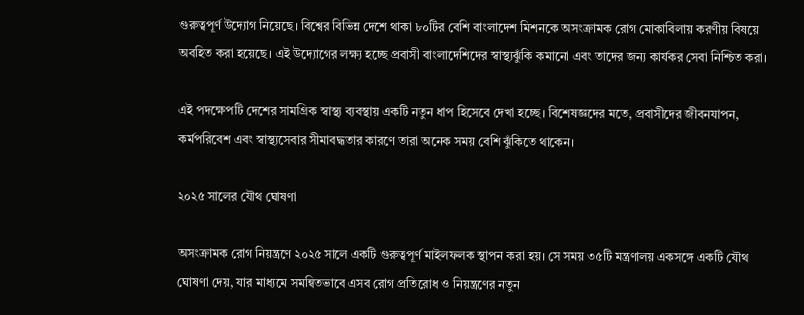গুরুত্বপূর্ণ উদ্যোগ নিয়েছে। বিশ্বের বিভিন্ন দেশে থাকা ৮০টির বেশি বাংলাদেশ মিশনকে অসংক্রামক রোগ মোকাবিলায় করণীয় বিষয়ে অবহিত করা হয়েছে। এই উদ্যোগের লক্ষ্য হচ্ছে প্রবাসী বাংলাদেশিদের স্বাস্থ্যঝুঁকি কমানো এবং তাদের জন্য কার্যকর সেবা নিশ্চিত করা।

এই পদক্ষেপটি দেশের সামগ্রিক স্বাস্থ্য ব্যবস্থায় একটি নতুন ধাপ হিসেবে দেখা হচ্ছে। বিশেষজ্ঞদের মতে, প্রবাসীদের জীবনযাপন, কর্মপরিবেশ এবং স্বাস্থ্যসেবার সীমাবদ্ধতার কারণে তারা অনেক সময় বেশি ঝুঁকিতে থাকেন।

২০২৫ সালের যৌথ ঘোষণা

অসংক্রামক রোগ নিয়ন্ত্রণে ২০২৫ সালে একটি গুরুত্বপূর্ণ মাইলফলক স্থাপন করা হয়। সে সময় ৩৫টি মন্ত্রণালয় একসঙ্গে একটি যৌথ ঘোষণা দেয়, যার মাধ্যমে সমন্বিতভাবে এসব রোগ প্রতিরোধ ও নিয়ন্ত্রণের নতুন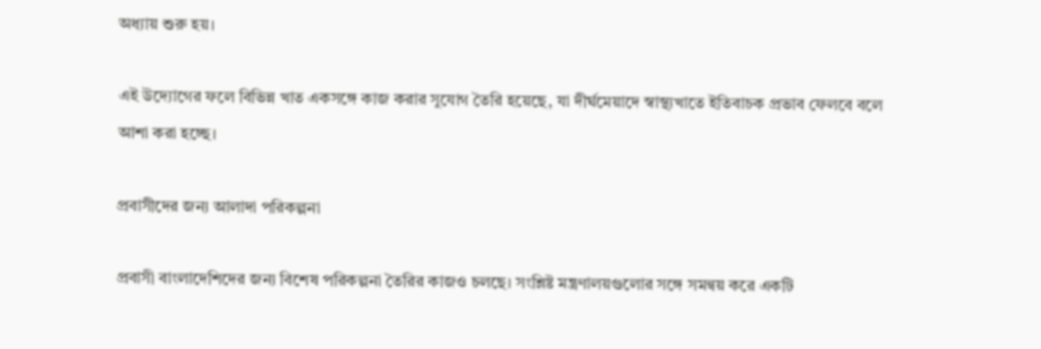অধ্যায় শুরু হয়।

এই উদ্যোগের ফলে বিভিন্ন খাত একসঙ্গে কাজ করার সুযোগ তৈরি হয়েছে, যা দীর্ঘমেয়াদে স্বাস্থ্যখাতে ইতিবাচক প্রভাব ফেলবে বলে আশা করা হচ্ছে।

প্রবাসীদের জন্য আলাদা পরিকল্পনা

প্রবাসী বাংলাদেশিদের জন্য বিশেষ পরিকল্পনা তৈরির কাজও চলছে। সংশ্লিষ্ট মন্ত্রণালয়গুলোর সঙ্গে সমন্বয় করে একটি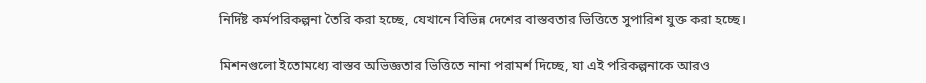নির্দিষ্ট কর্মপরিকল্পনা তৈরি করা হচ্ছে, যেখানে বিভিন্ন দেশের বাস্তবতার ভিত্তিতে সুপারিশ যুক্ত করা হচ্ছে।

মিশনগুলো ইতোমধ্যে বাস্তব অভিজ্ঞতার ভিত্তিতে নানা পরামর্শ দিচ্ছে, যা এই পরিকল্পনাকে আরও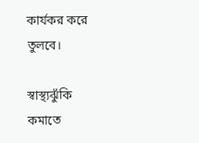কার্যকর করে তুলবে।

স্বাস্থ্যঝুঁকি কমাতে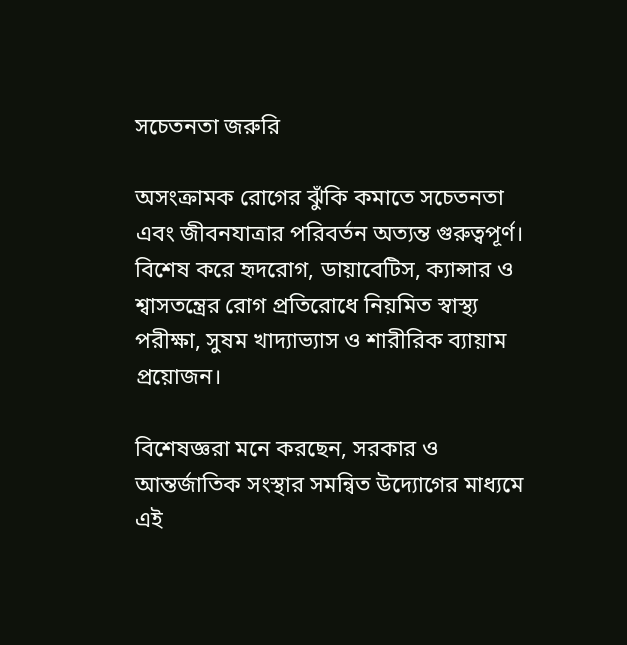সচেতনতা জরুরি

অসংক্রামক রোগের ঝুঁকি কমাতে সচেতনতা এবং জীবনযাত্রার পরিবর্তন অত্যন্ত গুরুত্বপূর্ণ। বিশেষ করে হৃদরোগ, ডায়াবেটিস, ক্যান্সার ও শ্বাসতন্ত্রের রোগ প্রতিরোধে নিয়মিত স্বাস্থ্য পরীক্ষা, সুষম খাদ্যাভ্যাস ও শারীরিক ব্যায়াম প্রয়োজন।

বিশেষজ্ঞরা মনে করছেন, সরকার ও আন্তর্জাতিক সংস্থার সমন্বিত উদ্যোগের মাধ্যমে এই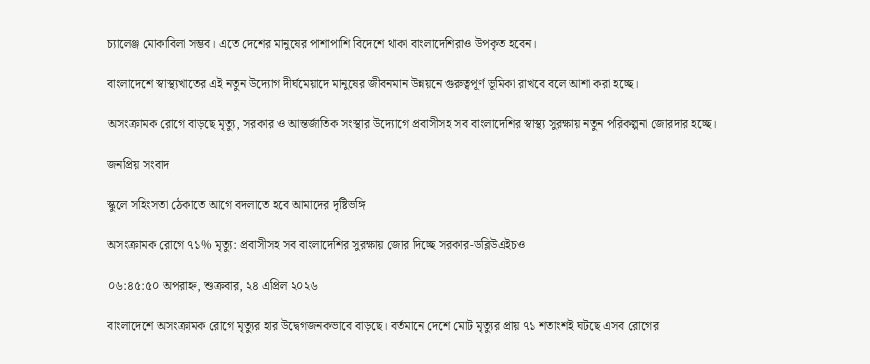চ্যালেঞ্জ মোকাবিলা সম্ভব। এতে দেশের মানুষের পাশাপাশি বিদেশে থাকা বাংলাদেশিরাও উপকৃত হবেন।

বাংলাদেশে স্বাস্থ্যখাতের এই নতুন উদ্যোগ দীর্ঘমেয়াদে মানুষের জীবনমান উন্নয়নে গুরুত্বপূর্ণ ভূমিকা রাখবে বলে আশা করা হচ্ছে।

অসংক্রামক রোগে বাড়ছে মৃত্যু, সরকার ও আন্তর্জাতিক সংস্থার উদ্যোগে প্রবাসীসহ সব বাংলাদেশির স্বাস্থ্য সুরক্ষায় নতুন পরিকল্পনা জোরদার হচ্ছে।

জনপ্রিয় সংবাদ

স্কুলে সহিংসতা ঠেকাতে আগে বদলাতে হবে আমাদের দৃষ্টিভঙ্গি

অসংক্রামক রোগে ৭১% মৃত্যু: প্রবাসীসহ সব বাংলাদেশির সুরক্ষায় জোর দিচ্ছে সরকার-ডব্লিউএইচও

০৬:৪৫:৫০ অপরাহ্ন, শুক্রবার, ২৪ এপ্রিল ২০২৬

বাংলাদেশে অসংক্রামক রোগে মৃত্যুর হার উদ্বেগজনকভাবে বাড়ছে। বর্তমানে দেশে মোট মৃত্যুর প্রায় ৭১ শতাংশই ঘটছে এসব রোগের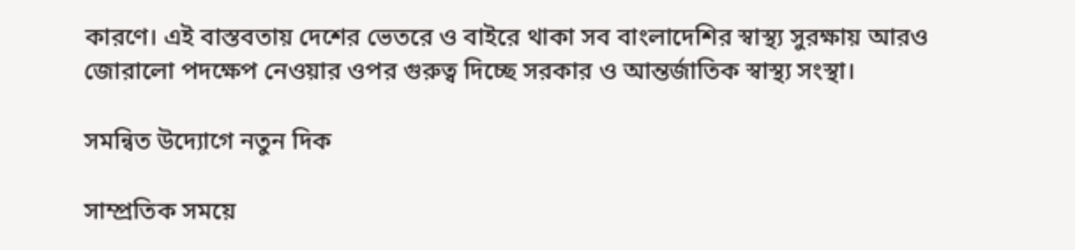কারণে। এই বাস্তবতায় দেশের ভেতরে ও বাইরে থাকা সব বাংলাদেশির স্বাস্থ্য সুরক্ষায় আরও জোরালো পদক্ষেপ নেওয়ার ওপর গুরুত্ব দিচ্ছে সরকার ও আন্তর্জাতিক স্বাস্থ্য সংস্থা।

সমন্বিত উদ্যোগে নতুন দিক

সাম্প্রতিক সময়ে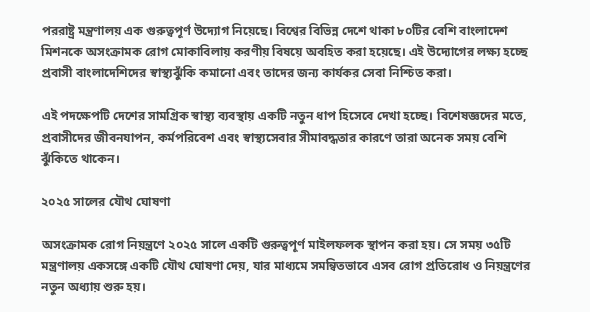পররাষ্ট্র মন্ত্রণালয় এক গুরুত্বপূর্ণ উদ্যোগ নিয়েছে। বিশ্বের বিভিন্ন দেশে থাকা ৮০টির বেশি বাংলাদেশ মিশনকে অসংক্রামক রোগ মোকাবিলায় করণীয় বিষয়ে অবহিত করা হয়েছে। এই উদ্যোগের লক্ষ্য হচ্ছে প্রবাসী বাংলাদেশিদের স্বাস্থ্যঝুঁকি কমানো এবং তাদের জন্য কার্যকর সেবা নিশ্চিত করা।

এই পদক্ষেপটি দেশের সামগ্রিক স্বাস্থ্য ব্যবস্থায় একটি নতুন ধাপ হিসেবে দেখা হচ্ছে। বিশেষজ্ঞদের মতে, প্রবাসীদের জীবনযাপন, কর্মপরিবেশ এবং স্বাস্থ্যসেবার সীমাবদ্ধতার কারণে তারা অনেক সময় বেশি ঝুঁকিতে থাকেন।

২০২৫ সালের যৌথ ঘোষণা

অসংক্রামক রোগ নিয়ন্ত্রণে ২০২৫ সালে একটি গুরুত্বপূর্ণ মাইলফলক স্থাপন করা হয়। সে সময় ৩৫টি মন্ত্রণালয় একসঙ্গে একটি যৌথ ঘোষণা দেয়, যার মাধ্যমে সমন্বিতভাবে এসব রোগ প্রতিরোধ ও নিয়ন্ত্রণের নতুন অধ্যায় শুরু হয়।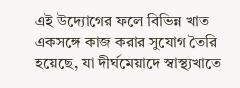এই উদ্যোগের ফলে বিভিন্ন খাত একসঙ্গে কাজ করার সুযোগ তৈরি হয়েছে, যা দীর্ঘমেয়াদে স্বাস্থ্যখাতে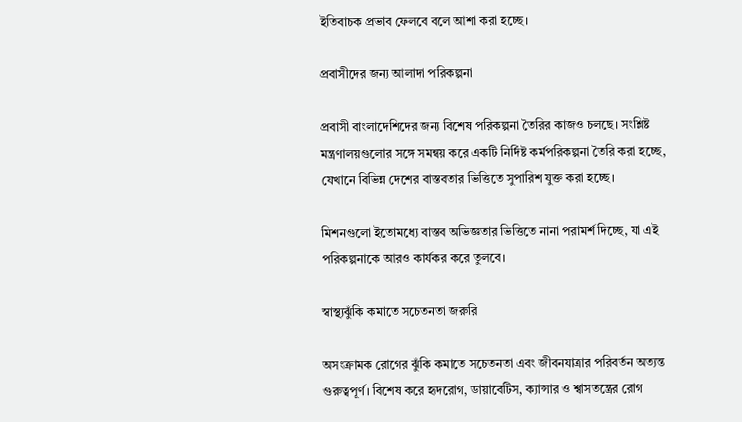ইতিবাচক প্রভাব ফেলবে বলে আশা করা হচ্ছে।

প্রবাসীদের জন্য আলাদা পরিকল্পনা

প্রবাসী বাংলাদেশিদের জন্য বিশেষ পরিকল্পনা তৈরির কাজও চলছে। সংশ্লিষ্ট মন্ত্রণালয়গুলোর সঙ্গে সমন্বয় করে একটি নির্দিষ্ট কর্মপরিকল্পনা তৈরি করা হচ্ছে, যেখানে বিভিন্ন দেশের বাস্তবতার ভিত্তিতে সুপারিশ যুক্ত করা হচ্ছে।

মিশনগুলো ইতোমধ্যে বাস্তব অভিজ্ঞতার ভিত্তিতে নানা পরামর্শ দিচ্ছে, যা এই পরিকল্পনাকে আরও কার্যকর করে তুলবে।

স্বাস্থ্যঝুঁকি কমাতে সচেতনতা জরুরি

অসংক্রামক রোগের ঝুঁকি কমাতে সচেতনতা এবং জীবনযাত্রার পরিবর্তন অত্যন্ত গুরুত্বপূর্ণ। বিশেষ করে হৃদরোগ, ডায়াবেটিস, ক্যান্সার ও শ্বাসতন্ত্রের রোগ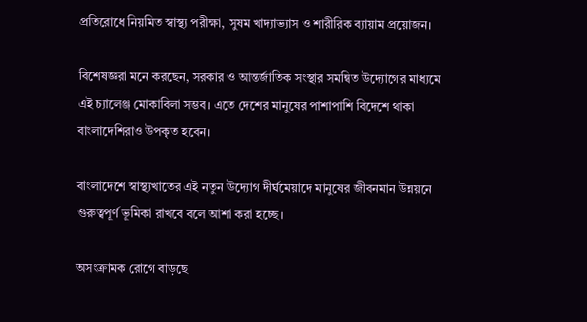প্রতিরোধে নিয়মিত স্বাস্থ্য পরীক্ষা, সুষম খাদ্যাভ্যাস ও শারীরিক ব্যায়াম প্রয়োজন।

বিশেষজ্ঞরা মনে করছেন, সরকার ও আন্তর্জাতিক সংস্থার সমন্বিত উদ্যোগের মাধ্যমে এই চ্যালেঞ্জ মোকাবিলা সম্ভব। এতে দেশের মানুষের পাশাপাশি বিদেশে থাকা বাংলাদেশিরাও উপকৃত হবেন।

বাংলাদেশে স্বাস্থ্যখাতের এই নতুন উদ্যোগ দীর্ঘমেয়াদে মানুষের জীবনমান উন্নয়নে গুরুত্বপূর্ণ ভূমিকা রাখবে বলে আশা করা হচ্ছে।

অসংক্রামক রোগে বাড়ছে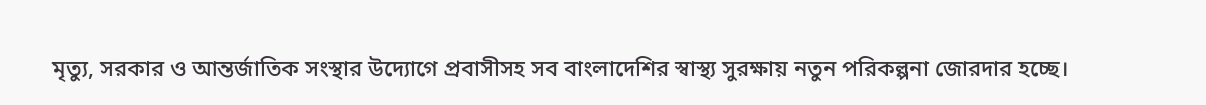মৃত্যু, সরকার ও আন্তর্জাতিক সংস্থার উদ্যোগে প্রবাসীসহ সব বাংলাদেশির স্বাস্থ্য সুরক্ষায় নতুন পরিকল্পনা জোরদার হচ্ছে।